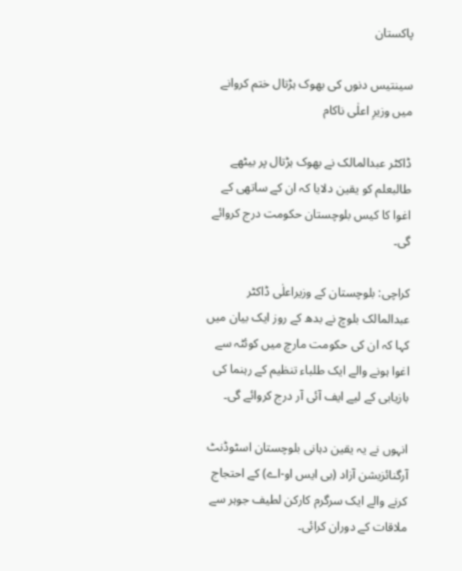پاکستان

سینتیس دنوں کی بھوک ہڑتال ختم کروانے میں وزیرِ اعلٰی ناکام

ڈاکٹر عبدالمالک نے بھوک ہڑتال پر بیٹھے طالبعلم کو یقین دلایا کہ ان کے ساتھی کے اغوا کا کیس بلوچستان حکومت درج کروائے گی۔

کراچی: بلوچستان کے وزیراعلٰی ڈاکٹر عبدالمالک بلوچ نے بدھ کے روز ایک بیان میں کہا کہ ان کی حکومت مارچ میں کوئٹہ سے اغوا ہونے والے ایک طلباء تنظیم کے رہنما کی بازیابی کے لیے ایف آئی آر درج کروائے گی۔

انہوں نے یہ یقین دہانی بلوچستان اسٹوڈنٹ آرگنائزیشن آزاد (بی ایس او-اے) کے احتجاج کرنے والے ایک سرگرم کارکن لطیف جوہر سے ملاقات کے دوران کرائی۔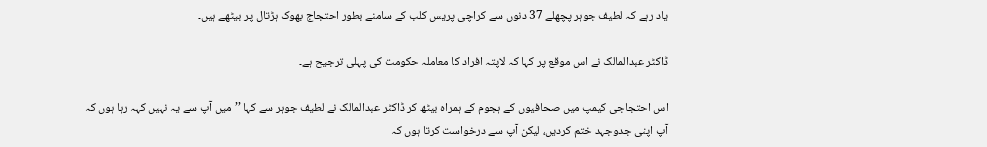یاد رہے کہ لطیف جوہر پچھلے 37 دنوں سے کراچی پریس کلب کے سامنے بطور احتجاج بھوک ہڑتال پر بیٹھے ہیں۔

ڈاکٹر عبدالمالک نے اس موقع پر کہا کہ لاپتہ افراد کا معاملہ حکومت کی پہلی ترجیح ہے۔

اس احتجاجی کیمپ میں صحافیوں کے ہجوم کے ہمراہ بیٹھ کر ڈاکٹر عبدالمالک نے لطیف جوہر سے کہا ’’میں آپ سے یہ نہیں کہہ رہا ہوں کہ آپ اپنی جدوجہد ختم کردیں، لیکن آپ سے درخواست کرتا ہوں کہ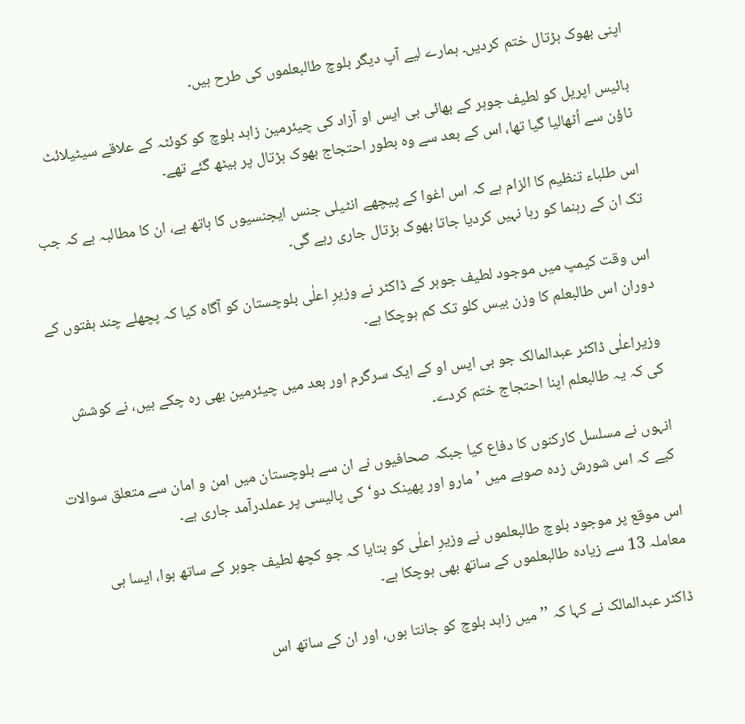اپنی بھوک ہڑتال ختم کردیں۔ ہمارے لیے آپ دیگر بلوچ طالبعلموں کی طرح ہیں۔

بائیس اپریل کو لطیف جوہر کے بھائی بی ایس او آزاد کی چیئرمین زاہد بلوچ کو کوئٹہ کے علاقے سیٹیلائٹ ٹاؤن سے اُٹھالیا گیا تھا، اس کے بعد سے وہ بطور احتجاج بھوک ہڑتال پر بیٹھ گئے تھے۔

اس طلباء تنظیم کا الزام ہے کہ اس اغوا کے پیچھے انٹیلی جنس ایجنسیوں کا ہاتھ ہے، ان کا مطالبہ ہے کہ جب تک ان کے رہنما کو رہا نہیں کردیا جاتا بھوک ہڑتال جاری رہے گی۔

اس وقت کیمپ میں موجود لطیف جوہر کے ڈاکٹر نے وزیرِ اعلٰی بلوچستان کو آگاہ کیا کہ پچھلے چند ہفتوں کے دوران اس طالبعلم کا وزن بیس کلو تک کم ہوچکا ہے۔

وزیراعلٰی ڈاکٹر عبدالمالک جو بی ایس او کے ایک سرگرم اور بعد میں چیئرمین بھی رہ چکے ہیں، نے کوشش کی کہ یہ طالبعلم اپنا احتجاج ختم کردے۔

انہوں نے مسلسل کارکنوں کا دفاع کیا جبکہ صحافیوں نے ان سے بلوچستان میں امن و امان سے متعلق سوالات کیے کہ اس شورش زدہ صوبے میں ’مارو اور پھینک دو‘ کی پالیسی پر عملدرآمد جاری ہے۔

اس موقع پر موجود بلوچ طالبعلموں نے وزیرِ اعلٰی کو بتایا کہ جو کچھ لطیف جوہر کے ساتھ ہوا، ایسا ہی معاملہ 13 سے زیادہ طالبعلموں کے ساتھ بھی ہوچکا ہے۔

ڈاکٹر عبدالمالک نے کہا کہ ’’میں زاہد بلوچ کو جانتا ہوں، اور ان کے ساتھ اس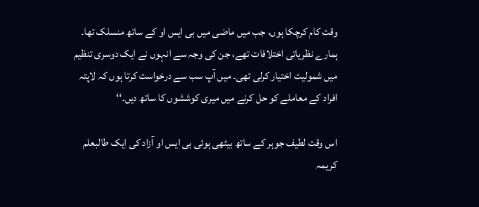وقت کام کرچکا ہوں، جب میں ماضی میں بی ایس او کے ساتھ منسلک تھا۔ ہمارے نظریاتی اختلافات تھے، جن کی وجہ سے انہوں نے ایک دوسری تنظیم میں شمولیت اختیار کرلی تھی۔ میں آپ سب سے درخواست کرتا ہوں کہ لاپتہ افراد کے معاملے کو حل کرنے میں میری کوششوں کا ساتھ دیں۔‘‘

اس وقت لطیف جوہر کے ساتھ بیٹھی ہوئی بی ایس او آزاد کی ایک طالبعلم کریمہ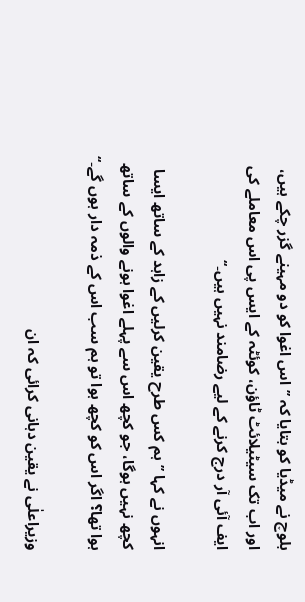بلوچ نے میڈیا کو بتایا کہ ’’اس اغوا کو دو مہینے گزر چکے ہیں، اور اب تک سیٹیلائٹ ٹاؤن، کوئٹہ کے ایس پی اس معاملے کی ایف آئی آر درج کرنے کے لیے رضامند نہیں ہیں۔‘‘

انہوں نے کہا ’’ہم کس طرح یقین کرلیں کے زاہد کے ساتھ ایسا کچھ نہیں ہوگا، جو کچھ اس سے پہلے اغوا ہونے والوں کے ساتھ ہوا تھا؟ اگر اس کو کچھ ہوا تو ہم سب اس کے ذمہ دار ہوں گے۔‘‘

وزیراعلٰی نے یقین دہانی کرائی کہ ان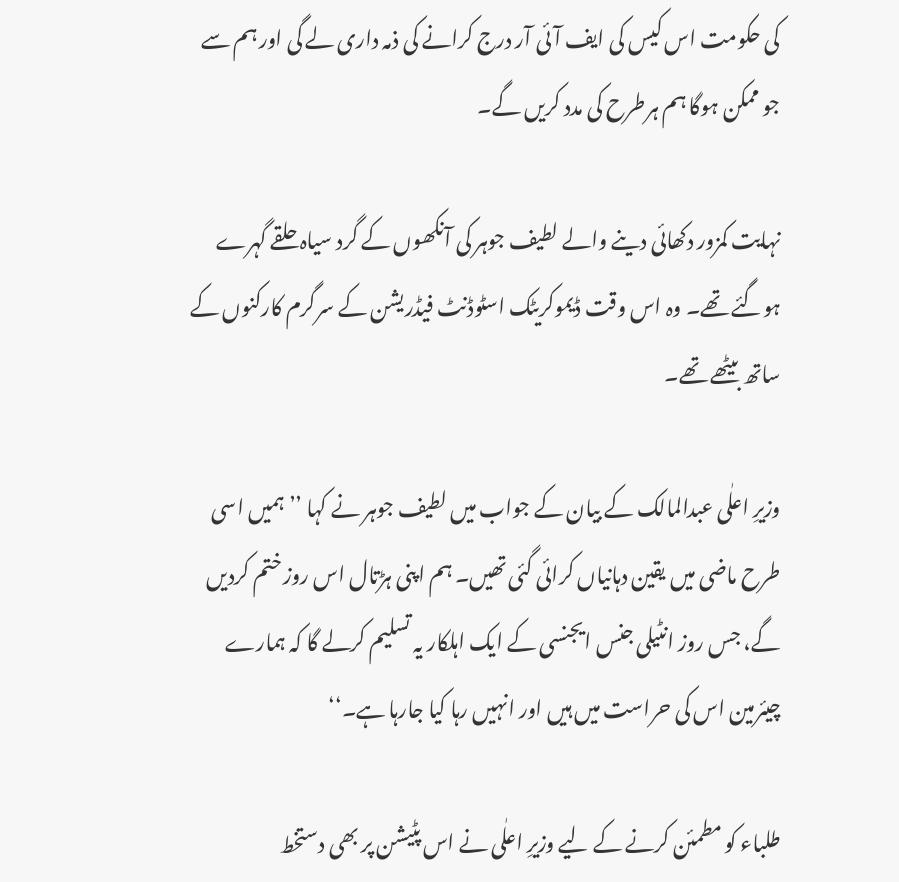کی حکومت اس کیس کی ایف آئی آر درج کرانے کی ذمہ داری لے گی اور ہم سے جو ممکن ہوگا ہم ہرطرح کی مدد کریں گے۔

نہایت کمزور دکھائی دینے والے لطیف جوہر کی آنکھوں کے گرد سیاہ حلقے گہرے ہوگئے تھے۔ وہ اس وقت ڈیموکریٹک اسٹوڈنٹ فیڈریشن کے سرگرم کارکنوں کے ساتھ بیٹھے تھے۔

وزیرِ اعلٰی عبدالمالک کے بیان کے جواب میں لطیف جوہر نے کہا ’’ہمیں اسی طرح ماضی میں یقین دہانیاں کرائی گئی تھیں۔ ہم اپنی ہڑتال اس روز ختم کردیں گے، جس روز انٹیلی جنس ایجنسی کے ایک اہلکار یہ تسلیم کرلے گا کہ ہمارے چیئرمین اس کی حراست میں ہیں اور انہیں رہا کیا جارہا ہے۔‘‘

طلباء کو مطمئن کرنے کے لیے وزیرِ اعلٰی نے اس پٹیشن پر بھی دستخط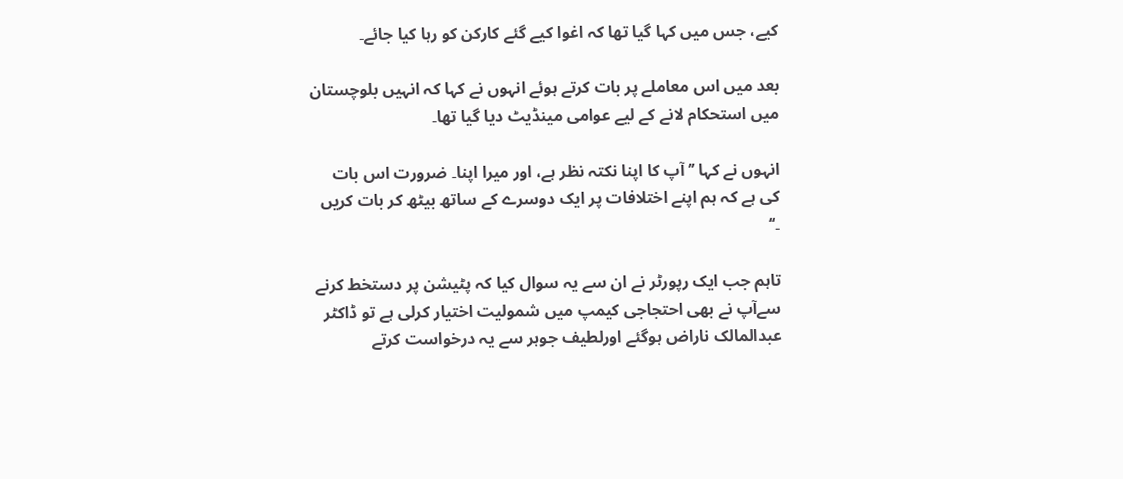کیے، جس میں کہا گیا تھا کہ اغوا کیے گئے کارکن کو رہا کیا جائے۔

بعد میں اس معاملے پر بات کرتے ہوئے انہوں نے کہا کہ انہیں بلوچستان میں استحکام لانے کے لیے عوامی مینڈیٹ دیا گیا تھا۔

انہوں نے کہا ’’ آپ کا اپنا نکتہ نظر ہے، اور میرا اپنا۔ ضرورت اس بات کی ہے کہ ہم اپنے اختلافات پر ایک دوسرے کے ساتھ بیٹھ کر بات کریں ۔‘‘

تاہم جب ایک رپورٹر نے ان سے یہ سوال کیا کہ پٹیشن پر دستخط کرنے سےآپ نے بھی احتجاجی کیمپ میں شمولیت اختیار کرلی ہے تو ڈاکٹر عبدالمالک ناراض ہوگئے اورلطیف جوہر سے یہ درخواست کرتے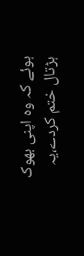ہوئے کہ وہ اپنی بھوک ہڑتال ختم کردے،یہ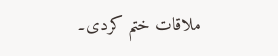ملاقات ختم کردی۔